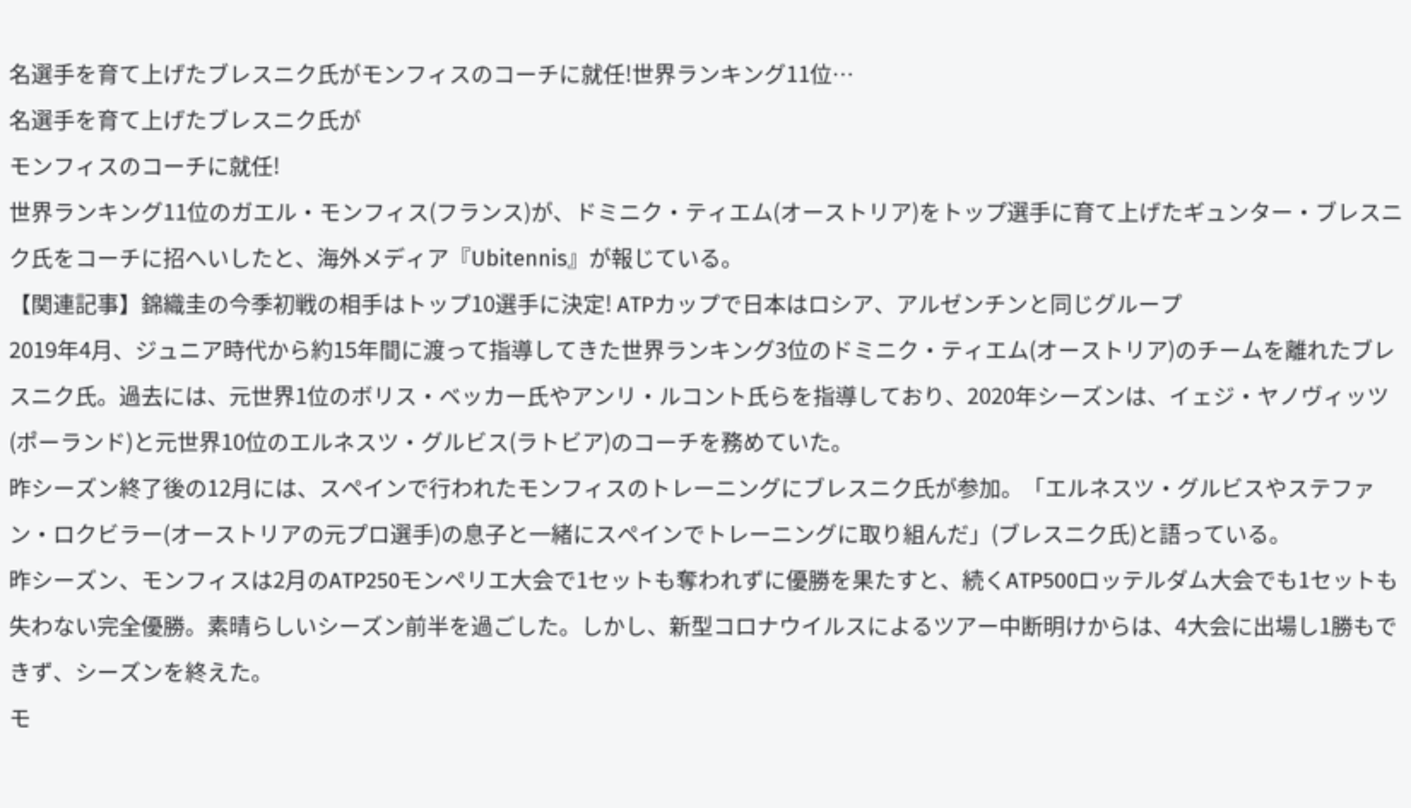名選手を育て上げたブレスニク氏がモンフィスのコーチに就任!世界ランキング11位…
名選手を育て上げたブレスニク氏が
モンフィスのコーチに就任!
世界ランキング11位のガエル・モンフィス(フランス)が、ドミニク・ティエム(オーストリア)をトップ選手に育て上げたギュンター・ブレスニク氏をコーチに招へいしたと、海外メディア『Ubitennis』が報じている。
【関連記事】錦織圭の今季初戦の相手はトップ10選手に決定! ATPカップで日本はロシア、アルゼンチンと同じグループ
2019年4月、ジュニア時代から約15年間に渡って指導してきた世界ランキング3位のドミニク・ティエム(オーストリア)のチームを離れたブレスニク氏。過去には、元世界1位のボリス・ベッカー氏やアンリ・ルコント氏らを指導しており、2020年シーズンは、イェジ・ヤノヴィッツ(ポーランド)と元世界10位のエルネスツ・グルビス(ラトビア)のコーチを務めていた。
昨シーズン終了後の12月には、スペインで行われたモンフィスのトレーニングにブレスニク氏が参加。「エルネスツ・グルビスやステファン・ロクビラー(オーストリアの元プロ選手)の息子と一緒にスペインでトレーニングに取り組んだ」(ブレスニク氏)と語っている。
昨シーズン、モンフィスは2月のATP250モンペリエ大会で1セットも奪われずに優勝を果たすと、続くATP500ロッテルダム大会でも1セットも失わない完全優勝。素晴らしいシーズン前半を過ごした。しかし、新型コロナウイルスによるツアー中断明けからは、4大会に出場し1勝もできず、シーズンを終えた。
モ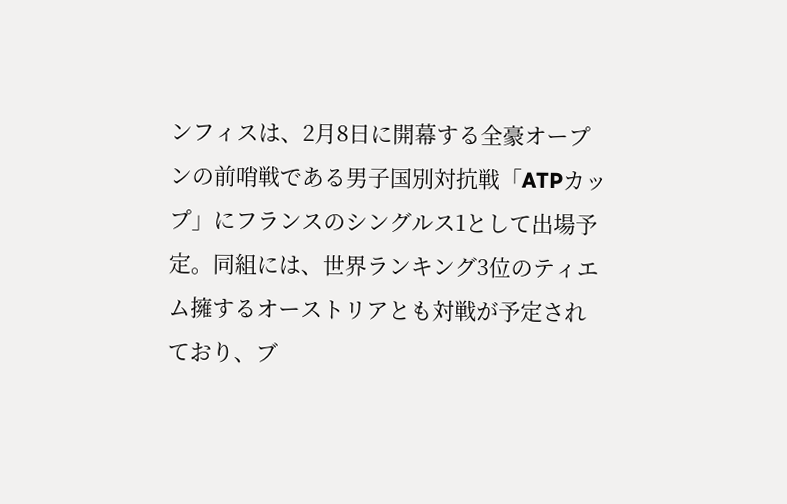ンフィスは、2月8日に開幕する全豪オープンの前哨戦である男子国別対抗戦「ATPカップ」にフランスのシングルス1として出場予定。同組には、世界ランキング3位のティエム擁するオーストリアとも対戦が予定されており、ブ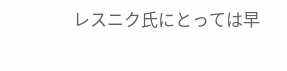レスニク氏にとっては早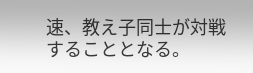速、教え子同士が対戦することとなる。